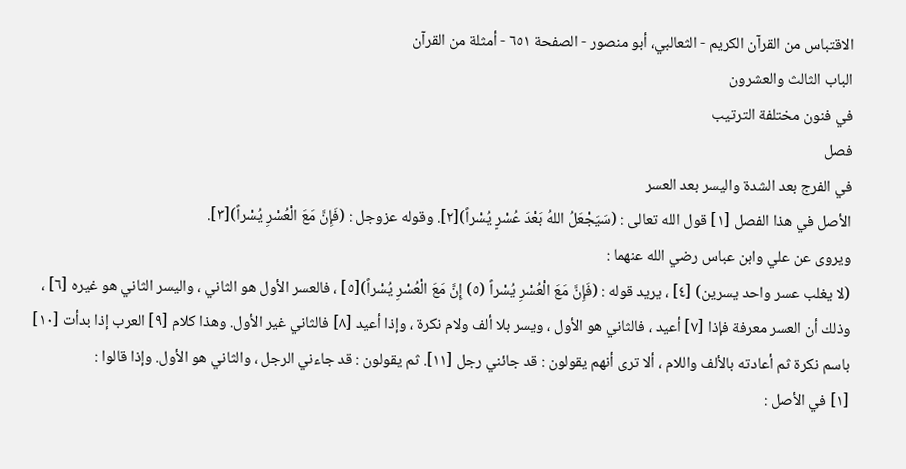الاقتباس من القرآن الکریم - الثعالبي، أبو منصور - الصفحة ٦٥١ - أمثلة من القرآن
الباب الثالث والعشرون
في فنون مختلفة الترتيب
فصل
في الفرج بعد الشدة واليسر بعد العسر
الأصل في هذا الفصل [١] قول الله تعالى : (سَيَجْعَلُ اللهُ بَعْدَ عُسْرٍ يُسْراً)[٢]. وقوله عزوجل : (فَإِنَّ مَعَ الْعُسْرِ يُسْراً)[٣].
ويروى عن علي وابن عباس رضي الله عنهما :
(لا يغلب عسر واحد يسرين) [٤] ، يريد قوله : (فَإِنَّ مَعَ الْعُسْرِ يُسْراً (٥) إِنَّ مَعَ الْعُسْرِ يُسْراً)[٥] ، فالعسر الأول هو الثاني ، واليسر الثاني هو غيره [٦] ، وذلك أن العسر معرفة فإذا [٧] أعيد ، فالثاني هو الأول ، ويسر بلا ألف ولام نكرة ، وإذا أعيد [٨] فالثاني غير الأول. وهذا كلام [٩] العرب إذا بدأت [١٠] باسم نكرة ثم أعادته بالألف واللام ، ألا ترى أنهم يقولون : قد جائني رجل [١١]. ثم يقولون : قد جاءني الرجل ، والثاني هو الأول. وإذا قالوا :
[١] في الأصل :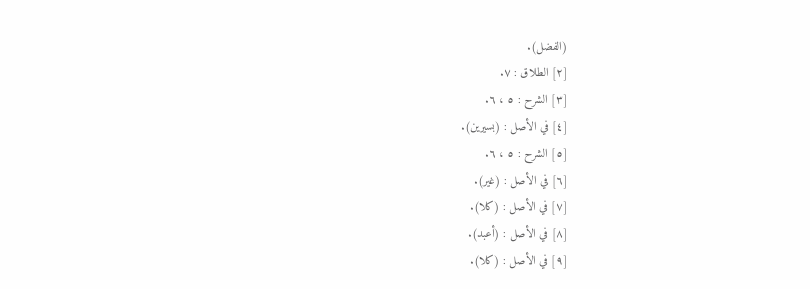(الفضل).
[٢] الطلاق : ٧.
[٣] الشرح : ٥ ، ٦.
[٤] في الأصل : (بسيرين).
[٥] الشرح : ٥ ، ٦.
[٦] في الأصل : (غير).
[٧] في الأصل : (كلا).
[٨] في الأصل : (أعبد).
[٩] في الأصل : (كلا).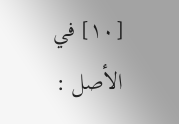[١٠] في الأصل :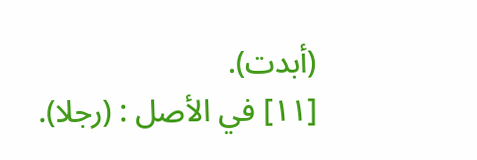(أبدت).
[١١] في الأصل : (رجلا).